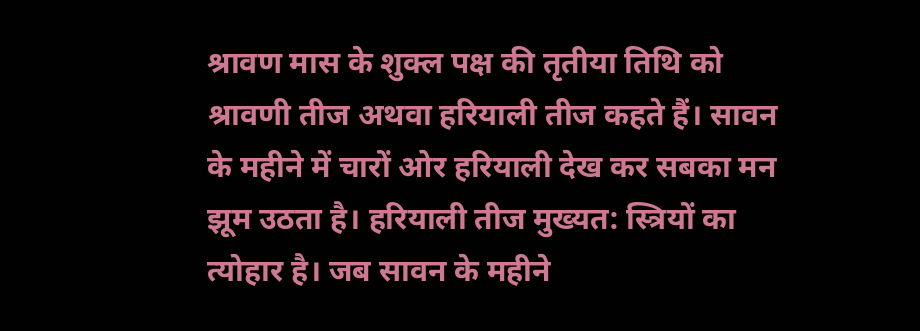श्रावण मास के शुक्ल पक्ष की तृतीया तिथि को श्रावणी तीज अथवा हरियाली तीज कहते हैं। सावन के महीने में चारों ओर हरियाली देख कर सबका मन झूम उठता है। हरियाली तीज मुख्यत: स्त्रियों का त्योहार है। जब सावन के महीने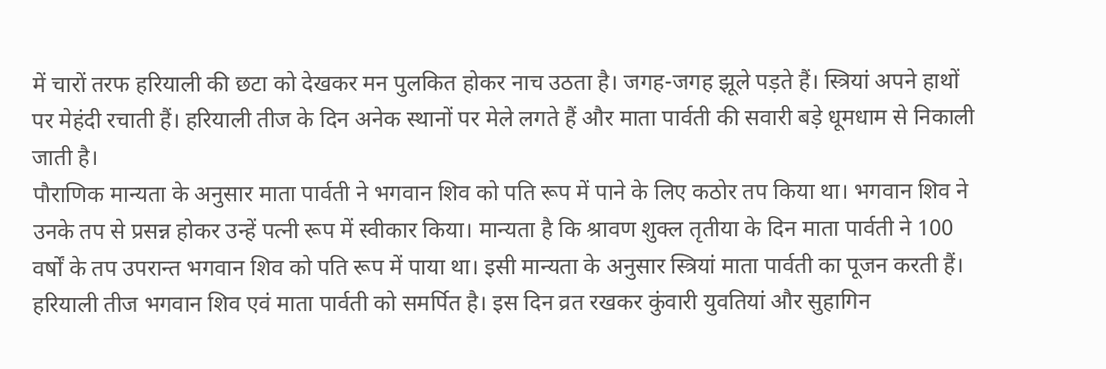में चारों तरफ हरियाली की छटा को देखकर मन पुलकित होकर नाच उठता है। जगह-जगह झूले पड़ते हैं। स्त्रियां अपने हाथों पर मेहंदी रचाती हैं। हरियाली तीज के दिन अनेक स्थानों पर मेले लगते हैं और माता पार्वती की सवारी बड़े धूमधाम से निकाली जाती है।
पौराणिक मान्यता के अनुसार माता पार्वती ने भगवान शिव को पति रूप में पाने के लिए कठोर तप किया था। भगवान शिव ने उनके तप से प्रसन्न होकर उन्हें पत्नी रूप में स्वीकार किया। मान्यता है कि श्रावण शुक्ल तृतीया के दिन माता पार्वती ने 100 वर्षों के तप उपरान्त भगवान शिव को पति रूप में पाया था। इसी मान्यता के अनुसार स्त्रियां माता पार्वती का पूजन करती हैं।
हरियाली तीज भगवान शिव एवं माता पार्वती को समर्पित है। इस दिन व्रत रखकर कुंवारी युवतियां और सुहागिन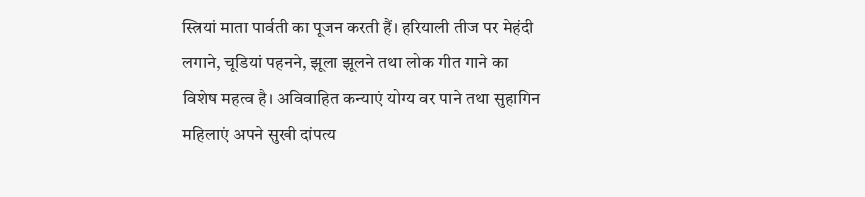स्त्रियां माता पार्वती का पूजन करती हैं। हरियाली तीज पर मेहंदी लगाने, चूडियां पहनने, झूला झूलने तथा लोक गीत गाने का विशेष महत्व है। अविवाहित कन्याएं योग्य वर पाने तथा सुहागिन महिलाएं अपने सुखी दांपत्य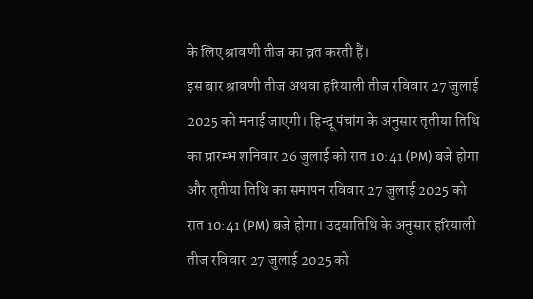के लिए श्रावणी तीज का व्रत करती हैं।
इस बार श्रावणी तीज अथवा हरियाली तीज रविवार 27 जुलाई 2025 को मनाई जाएगी। हिन्दू पंचांग के अनुसार तृतीया तिथि का प्रारम्भ शनिवार 26 जुलाई को रात 10:41 (PM) बजे होगा और तृतीया तिथि का समापन रविवार 27 जुलाई 2025 को रात 10:41 (PM) बजे होगा। उदयातिथि के अनुसार हरियाली तीज रविवार 27 जुलाई 2025 को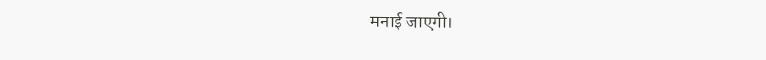मनाई जाएगी।